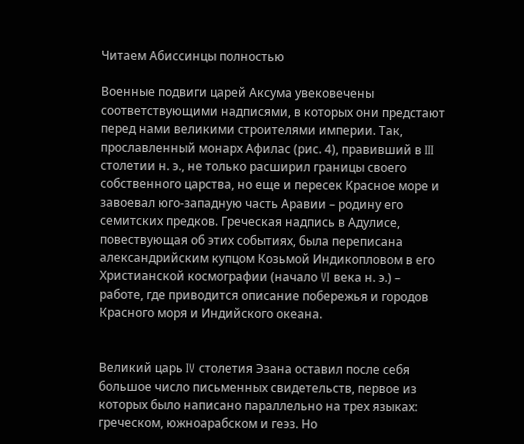Читаем Абиссинцы полностью

Военные подвиги царей Аксума увековечены соответствующими надписями, в которых они предстают перед нами великими строителями империи. Так, прославленный монарх Афилас (рис. 4), правивший в III столетии н. э., не только расширил границы своего собственного царства, но еще и пересек Красное море и завоевал юго-западную часть Аравии – родину его семитских предков. Греческая надпись в Адулисе, повествующая об этих событиях, была переписана александрийским купцом Козьмой Индикопловом в его Христианской космографии (начало VI века н. э.) – работе, где приводится описание побережья и городов Красного моря и Индийского океана.


Великий царь IV столетия Эзана оставил после себя большое число письменных свидетельств, первое из которых было написано параллельно на трех языках: греческом, южноарабском и геэз. Но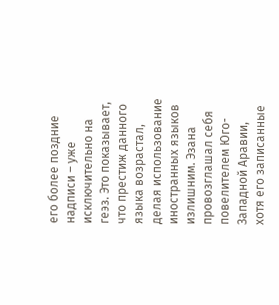его более поздние надписи – уже исключительно на геэз. Это показывает, что престиж данного языка возрастал, делая использование иностранных языков излишним. Эзана провозглашал себя повелителем Юго-Западной Аравии, хотя его записанные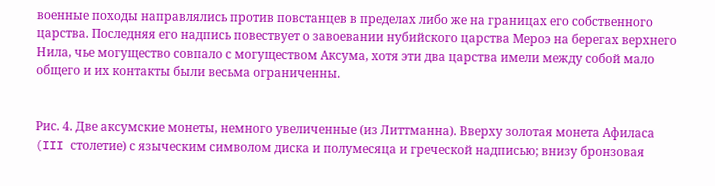военные походы направлялись против повстанцев в пределах либо же на границах его собственного царства. Последняя его надпись повествует о завоевании нубийского царства Мероэ на берегах верхнего Нила, чье могущество совпало с могуществом Аксума, хотя эти два царства имели между собой мало общего и их контакты были весьма ограниченны.


Рис. 4. Две аксумские монеты, немного увеличенные (из Литтманна). Вверху золотая монета Афиласа (III столетие) с языческим символом диска и полумесяца и греческой надписью; внизу бронзовая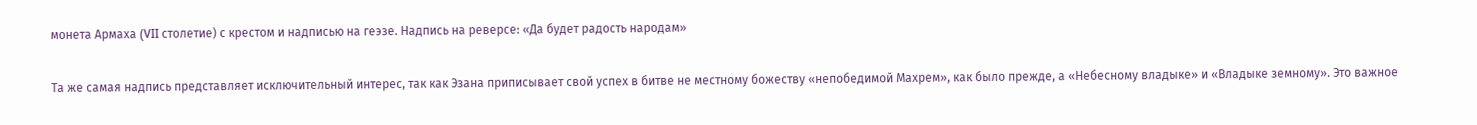монета Армаха (VII столетие) с крестом и надписью на геэзе. Надпись на реверсе: «Да будет радость народам»

Та же самая надпись представляет исключительный интерес, так как Эзана приписывает свой успех в битве не местному божеству «непобедимой Махрем», как было прежде, а «Небесному владыке» и «Владыке земному». Это важное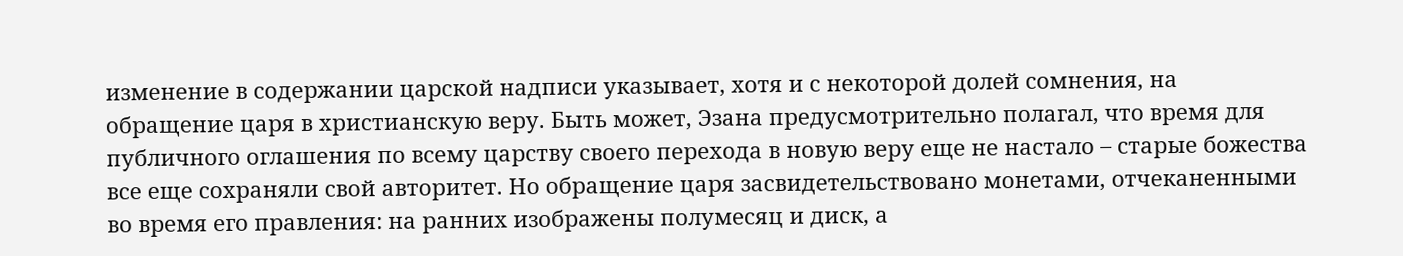изменение в содержании царской надписи указывает, хотя и с некоторой долей сомнения, на обращение царя в христианскую веру. Быть может, Эзана предусмотрительно полагал, что время для публичного оглашения по всему царству своего перехода в новую веру еще не настало – старые божества все еще сохраняли свой авторитет. Но обращение царя засвидетельствовано монетами, отчеканенными во время его правления: на ранних изображены полумесяц и диск, а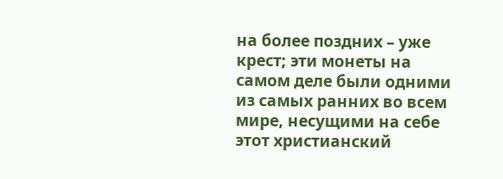на более поздних – уже крест; эти монеты на самом деле были одними из самых ранних во всем мире, несущими на себе этот христианский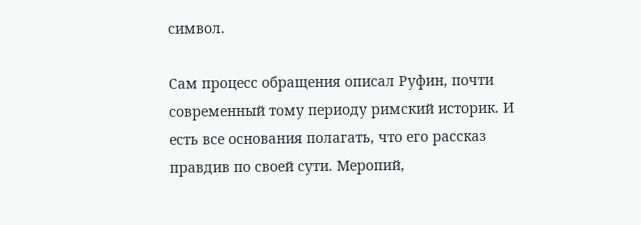символ.

Сам процесс обращения описал Руфин, почти современный тому периоду римский историк. И есть все основания полагать, что его рассказ правдив по своей сути. Меропий,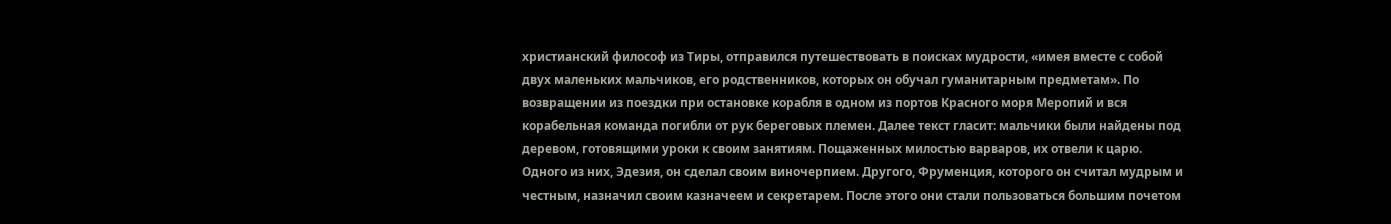христианский философ из Тиры, отправился путешествовать в поисках мудрости, «имея вместе с собой двух маленьких мальчиков, его родственников, которых он обучал гуманитарным предметам». По возвращении из поездки при остановке корабля в одном из портов Красного моря Меропий и вся корабельная команда погибли от рук береговых племен. Далее текст гласит: мальчики были найдены под деревом, готовящими уроки к своим занятиям. Пощаженных милостью варваров, их отвели к царю. Одного из них, Эдезия, он сделал своим виночерпием. Другого, Фруменция, которого он считал мудрым и честным, назначил своим казначеем и секретарем. После этого они стали пользоваться большим почетом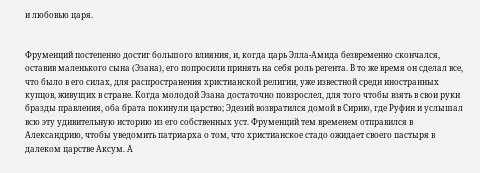и любовью царя.


Фруменций постепенно достиг большого влияния, и, когда царь Элла-Амида безвременно скончался, оставив маленького сына (Эзана), его попросили принять на себя роль регента. В то же время он сделал все, что было в его силах, для распространения христианской религии, уже известной среди иностранных купцов, живущих в стране. Когда молодой Эзана достаточно повзрослел, для того чтобы взять в свои руки бразды правления, оба брата покинули царство; Эдезий возвратился домой в Сирию, где Руфин и услышал всю эту удивительную историю из его собственных уст. Фруменций тем временем отправился в Александрию, чтобы уведомить патриарха о том, что христианское стадо ожидает своего пастыря в далеком царстве Аксум. А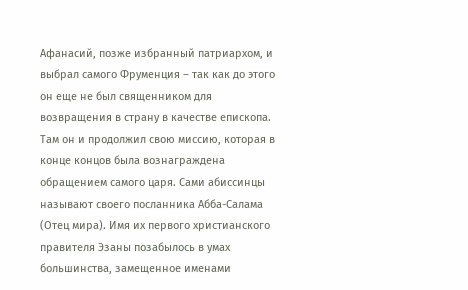Афанасий, позже избранный патриархом, и выбрал самого Фруменция – так как до этого он еще не был священником для возвращения в страну в качестве епископа. Там он и продолжил свою миссию, которая в конце концов была вознаграждена обращением самого царя. Сами абиссинцы называют своего посланника Абба-Салама (Отец мира). Имя их первого христианского правителя Эзаны позабылось в умах большинства, замещенное именами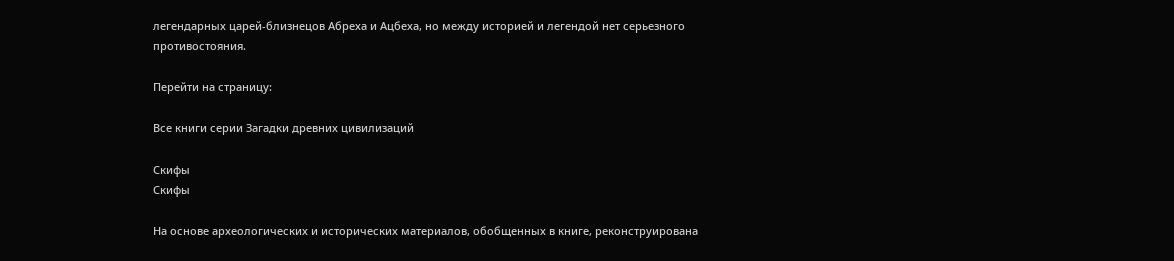легендарных царей-близнецов Абреха и Ацбеха, но между историей и легендой нет серьезного противостояния.

Перейти на страницу:

Все книги серии Загадки древних цивилизаций

Скифы
Скифы

На основе археологических и исторических материалов, обобщенных в книге, реконструирована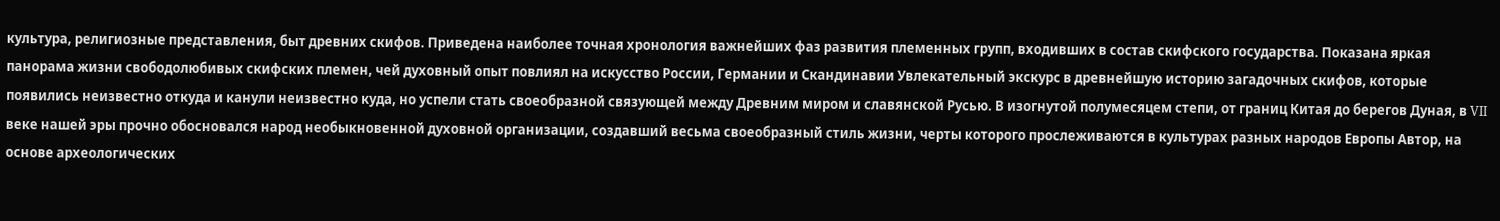культура, религиозные представления, быт древних скифов. Приведена наиболее точная хронология важнейших фаз развития племенных групп, входивших в состав скифского государства. Показана яркая панорама жизни свободолюбивых скифских племен, чей духовный опыт повлиял на искусство России, Германии и Скандинавии Увлекательный экскурс в древнейшую историю загадочных скифов, которые появились неизвестно откуда и канули неизвестно куда, но успели стать своеобразной связующей между Древним миром и славянской Русью. В изогнутой полумесяцем степи, от границ Китая до берегов Дуная, в VII веке нашей эры прочно обосновался народ необыкновенной духовной организации, создавший весьма своеобразный стиль жизни, черты которого прослеживаются в культурах разных народов Европы Автор, на основе археологических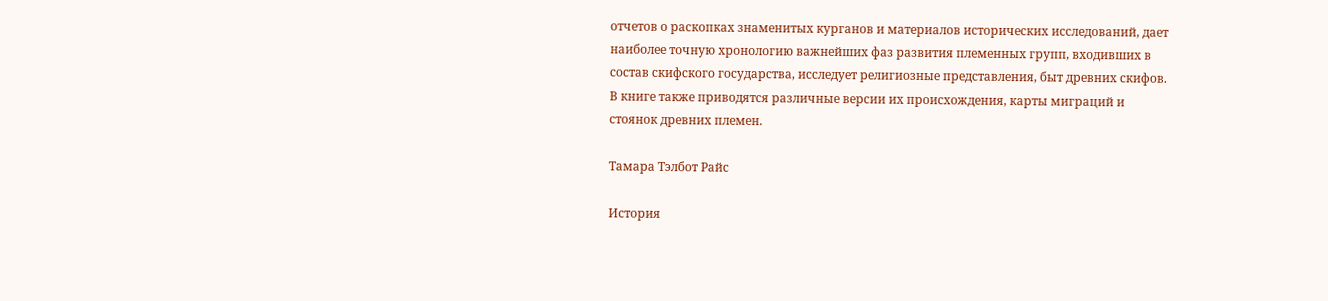отчетов о раскопках знаменитых курганов и материалов исторических исследований, дает наиболее точную хронологию важнейших фаз развития племенных групп, входивших в состав скифского государства, исследует религиозные представления, быт древних скифов. В книге также приводятся различные версии их происхождения, карты миграций и стоянок древних племен.

Тамара Тэлбот Райс

История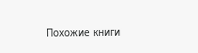Похожие книги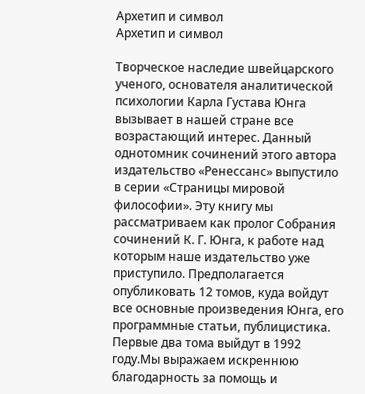Архетип и символ
Архетип и символ

Творческое наследие швейцарского ученого, основателя аналитической психологии Карла Густава Юнга вызывает в нашей стране все возрастающий интерес. Данный однотомник сочинений этого автора издательство «Ренессанс» выпустило в серии «Страницы мировой философии». Эту книгу мы рассматриваем как пролог Собрания сочинений К. Г. Юнга, к работе над которым наше издательство уже приступило. Предполагается опубликовать 12 томов, куда войдут все основные произведения Юнга, его программные статьи, публицистика. Первые два тома выйдут в 1992 году.Мы выражаем искреннюю благодарность за помощь и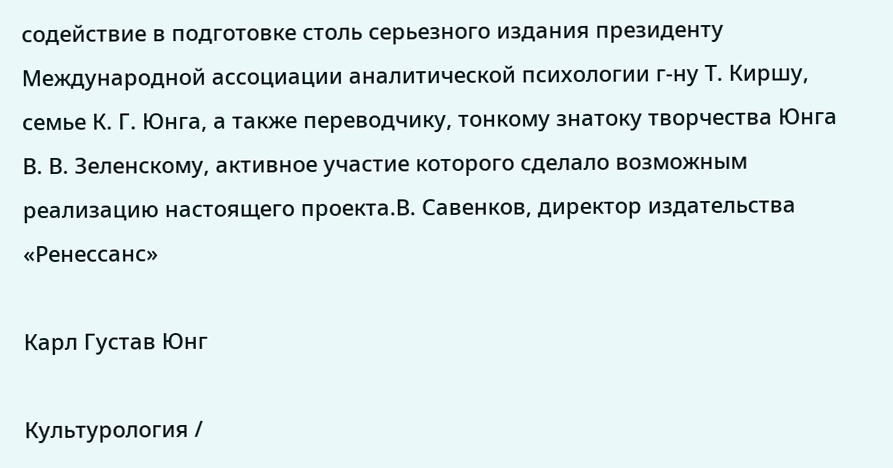содействие в подготовке столь серьезного издания президенту Международной ассоциации аналитической психологии г-ну Т. Киршу, семье К. Г. Юнга, а также переводчику, тонкому знатоку творчества Юнга В. В. Зеленскому, активное участие которого сделало возможным реализацию настоящего проекта.В. Савенков, директор издательства «Ренессанс»

Карл Густав Юнг

Культурология /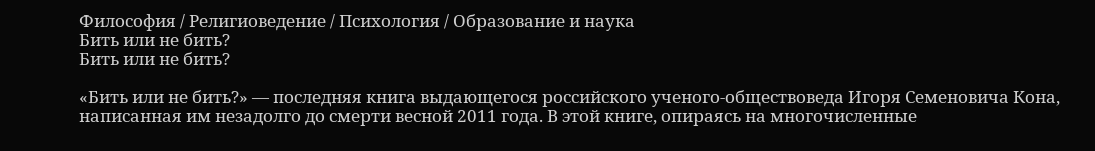Философия / Религиоведение / Психология / Образование и наука
Бить или не бить?
Бить или не бить?

«Бить или не бить?» — последняя книга выдающегося российского ученого-обществоведа Игоря Семеновича Кона, написанная им незадолго до смерти весной 2011 года. В этой книге, опираясь на многочисленные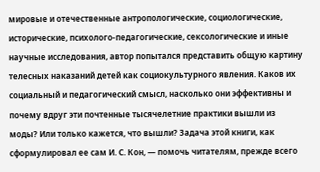мировые и отечественные антропологические, социологические, исторические, психолого-педагогические, сексологические и иные научные исследования, автор попытался представить общую картину телесных наказаний детей как социокультурного явления. Каков их социальный и педагогический смысл, насколько они эффективны и почему вдруг эти почтенные тысячелетние практики вышли из моды? Или только кажется, что вышли? Задача этой книги, как сформулировал ее сам И. С. Кон, — помочь читателям, прежде всего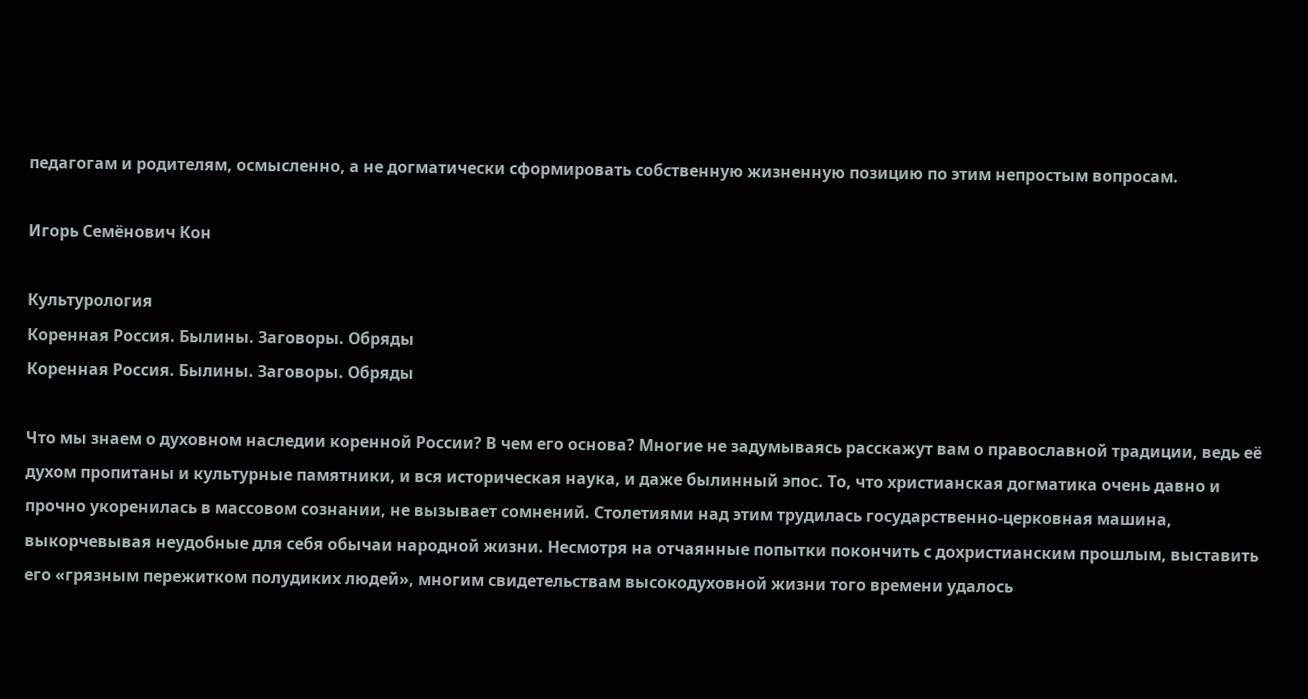педагогам и родителям, осмысленно, а не догматически сформировать собственную жизненную позицию по этим непростым вопросам.

Игорь Семёнович Кон

Культурология
Коренная Россия. Былины. Заговоры. Обряды
Коренная Россия. Былины. Заговоры. Обряды

Что мы знаем о духовном наследии коренной России? В чем его основа? Многие не задумываясь расскажут вам о православной традиции, ведь её духом пропитаны и культурные памятники, и вся историческая наука, и даже былинный эпос. То, что христианская догматика очень давно и прочно укоренилась в массовом сознании, не вызывает сомнений. Столетиями над этим трудилась государственно-церковная машина, выкорчевывая неудобные для себя обычаи народной жизни. Несмотря на отчаянные попытки покончить с дохристианским прошлым, выставить его «грязным пережитком полудиких людей», многим свидетельствам высокодуховной жизни того времени удалось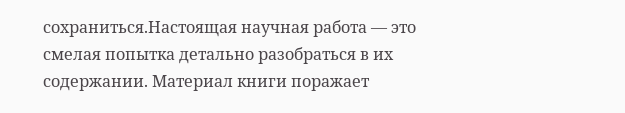сохраниться.Настоящая научная работа — это смелая попытка детально разобраться в их содержании. Материал книги поражает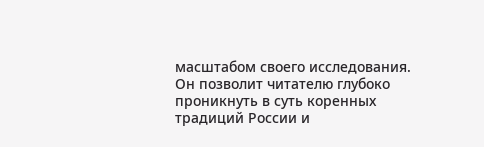масштабом своего исследования. Он позволит читателю глубоко проникнуть в суть коренных традиций России и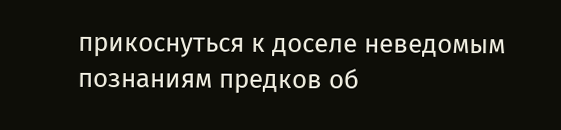прикоснуться к доселе неведомым познаниям предков об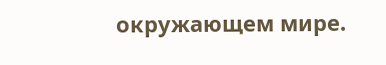окружающем мире.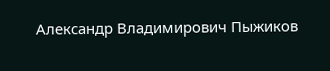Александр Владимирович Пыжиков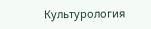Культурология